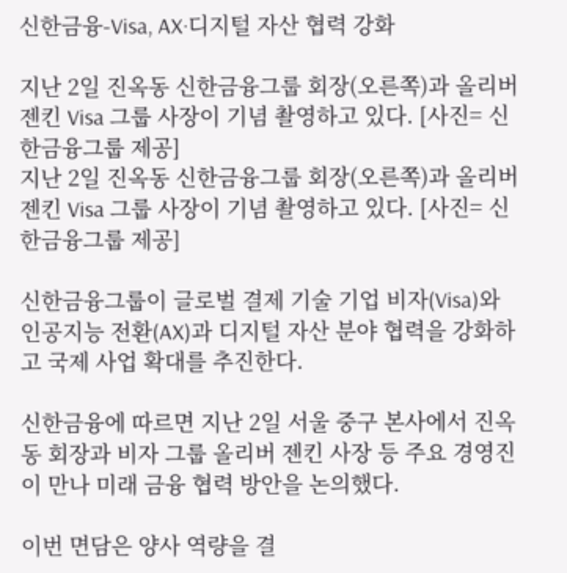신한금융-Visa, AX·디지털 자산 협력 강화

지난 2일 진옥동 신한금융그룹 회장(오른쪽)과 올리버 젠킨 Visa 그룹 사장이 기념 촬영하고 있다. [사진= 신한금융그룹 제공]
지난 2일 진옥동 신한금융그룹 회장(오른쪽)과 올리버 젠킨 Visa 그룹 사장이 기념 촬영하고 있다. [사진= 신한금융그룹 제공]

신한금융그룹이 글로벌 결제 기술 기업 비자(Visa)와 인공지능 전환(AX)과 디지털 자산 분야 협력을 강화하고 국제 사업 확대를 추진한다.

신한금융에 따르면 지난 2일 서울 중구 본사에서 진옥동 회장과 비자 그룹 올리버 젠킨 사장 등 주요 경영진이 만나 미래 금융 협력 방안을 논의했다.

이번 면담은 양사 역량을 결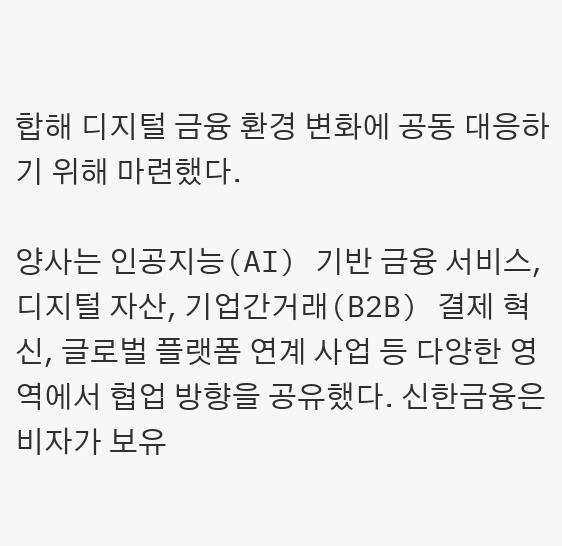합해 디지털 금융 환경 변화에 공동 대응하기 위해 마련했다.

양사는 인공지능(AI) 기반 금융 서비스, 디지털 자산, 기업간거래(B2B) 결제 혁신, 글로벌 플랫폼 연계 사업 등 다양한 영역에서 협업 방향을 공유했다. 신한금융은 비자가 보유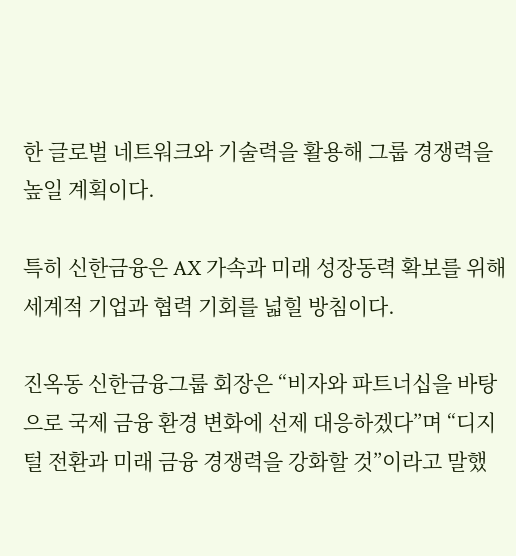한 글로벌 네트워크와 기술력을 활용해 그룹 경쟁력을 높일 계획이다.

특히 신한금융은 AX 가속과 미래 성장동력 확보를 위해 세계적 기업과 협력 기회를 넓힐 방침이다.

진옥동 신한금융그룹 회장은 “비자와 파트너십을 바탕으로 국제 금융 환경 변화에 선제 대응하겠다”며 “디지털 전환과 미래 금융 경쟁력을 강화할 것”이라고 말했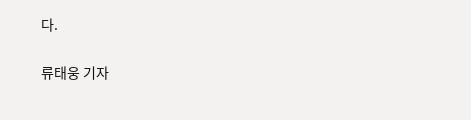다.

류태웅 기자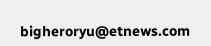bigheroryu@etnews.com